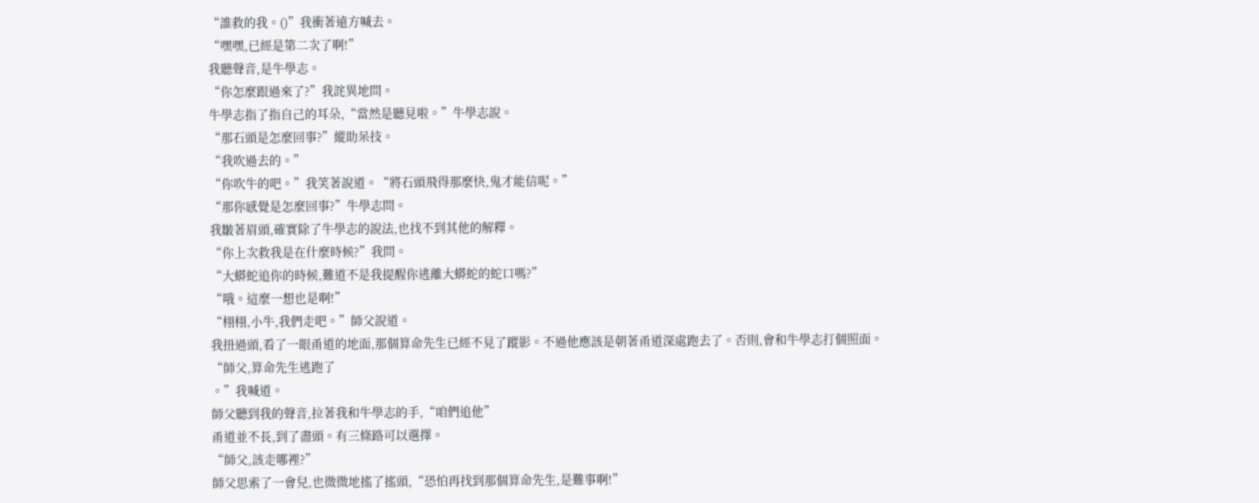“誰救的我。()”我衝著遠方喊去。
“嘿嘿,已經是第二次了啊!”
我聽聲音,是牛學志。
“你怎麼跟過來了?”我詫異地問。
牛學志指了指自己的耳朵,“當然是聽見啦。”牛學志說。
“那石頭是怎麼回事?”縱助呆技。
“我吹過去的。”
“你吹牛的吧。”我笑著說道。“將石頭飛得那麼快,鬼才能信呢。”
“那你感覺是怎麼回事?”牛學志問。
我皺著眉頭,確實除了牛學志的說法,也找不到其他的解釋。
“你上次救我是在什麼時候?”我問。
“大蟒蛇追你的時候,難道不是我提醒你逃離大蟒蛇的蛇口嗎?”
“哦。這麼一想也是啊!”
“栩栩,小牛,我們走吧。”師父說道。
我扭過頭,看了一眼甬道的地面,那個算命先生已經不見了蹤影。不過他應該是朝著甬道深處跑去了。否則,會和牛學志打個照面。
“師父,算命先生逃跑了
。”我喊道。
師父聽到我的聲音,拉著我和牛學志的手,“咱們追他”
甬道並不長,到了盡頭。有三條路可以選擇。
“師父,該走哪裡?”
師父思索了一會兒,也微微地搖了搖頭,“恐怕再找到那個算命先生,是難事啊!”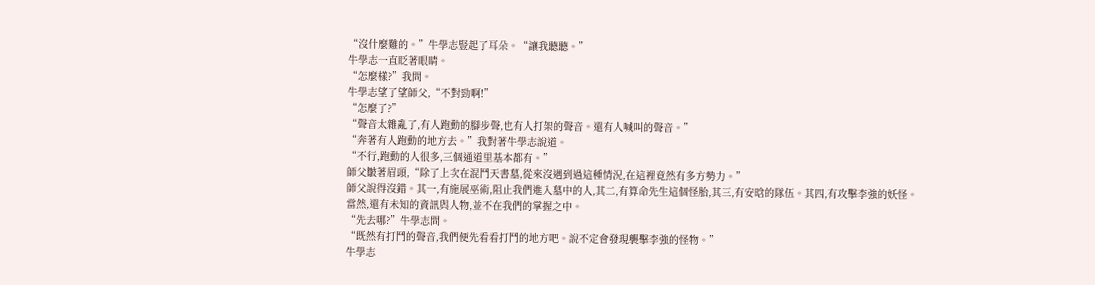“沒什麼難的。”牛學志豎起了耳朵。“讓我聽聽。”
牛學志一直眨著眼睛。
“怎麼樣?”我問。
牛學志望了望師父,“不對勁啊!”
“怎麼了?”
“聲音太雜亂了,有人跑動的腳步聲,也有人打架的聲音。還有人喊叫的聲音。”
“奔著有人跑動的地方去。”我對著牛學志說道。
“不行,跑動的人很多,三個通道里基本都有。”
師父皺著眉頭,“除了上次在混鬥天書墓,從來沒遇到過這種情況,在這裡竟然有多方勢力。”
師父說得沒錯。其一,有施展巫術,阻止我們進入墓中的人,其二,有算命先生這個怪胎,其三,有安晗的隊伍。其四,有攻擊李強的妖怪。
當然,還有未知的資訊與人物,並不在我們的掌握之中。
“先去哪?”牛學志問。
“既然有打鬥的聲音,我們便先看看打鬥的地方吧。說不定會發現襲擊李強的怪物。”
牛學志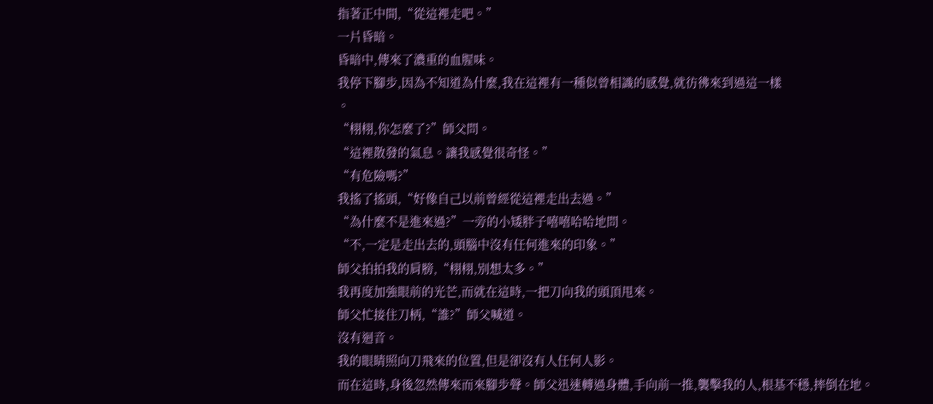指著正中間,“從這裡走吧。”
一片昏暗。
昏暗中,傳來了濃重的血腥味。
我停下腳步,因為不知道為什麼,我在這裡有一種似曾相識的感覺,就彷彿來到過這一樣
。
“栩栩,你怎麼了?”師父問。
“這裡散發的氣息。讓我感覺很奇怪。”
“有危險嗎?”
我搖了搖頭,“好像自己以前曾經從這裡走出去過。”
“為什麼不是進來過?”一旁的小矮胖子嘻嘻哈哈地問。
“不,一定是走出去的,頭腦中沒有任何進來的印象。”
師父拍拍我的肩膀,“栩栩,別想太多。”
我再度加強眼前的光芒,而就在這時,一把刀向我的頭頂甩來。
師父忙接住刀柄,“誰?”師父喊道。
沒有迴音。
我的眼睛照向刀飛來的位置,但是卻沒有人任何人影。
而在這時,身後忽然傳來而來腳步聲。師父迅速轉過身體,手向前一推,襲擊我的人,根基不穩,摔倒在地。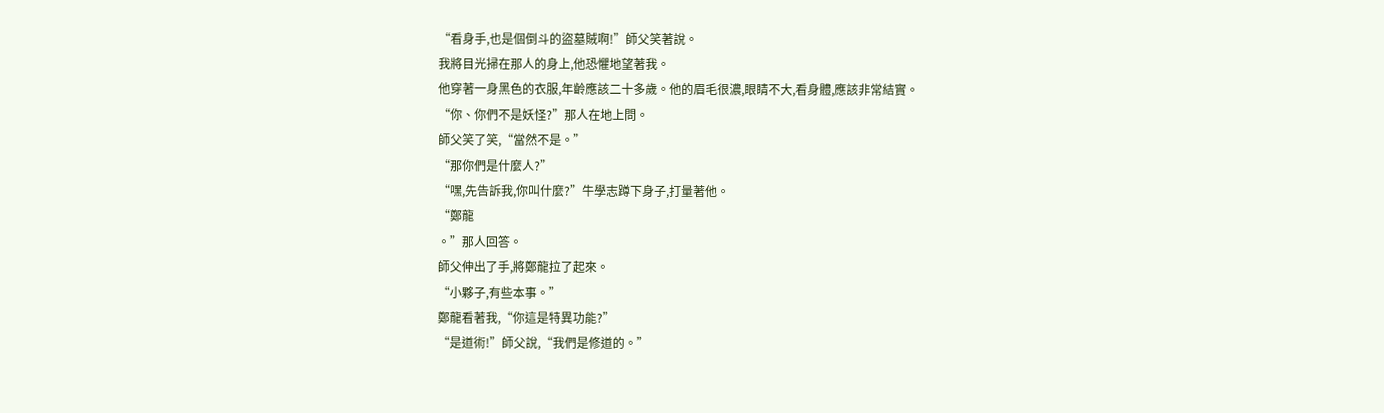“看身手,也是個倒斗的盜墓賊啊!”師父笑著說。
我將目光掃在那人的身上,他恐懼地望著我。
他穿著一身黑色的衣服,年齡應該二十多歲。他的眉毛很濃,眼睛不大,看身體,應該非常結實。
“你、你們不是妖怪?”那人在地上問。
師父笑了笑,“當然不是。”
“那你們是什麼人?”
“嘿,先告訴我,你叫什麼?”牛學志蹲下身子,打量著他。
“鄭龍
。”那人回答。
師父伸出了手,將鄭龍拉了起來。
“小夥子,有些本事。”
鄭龍看著我,“你這是特異功能?”
“是道術!”師父說,“我們是修道的。”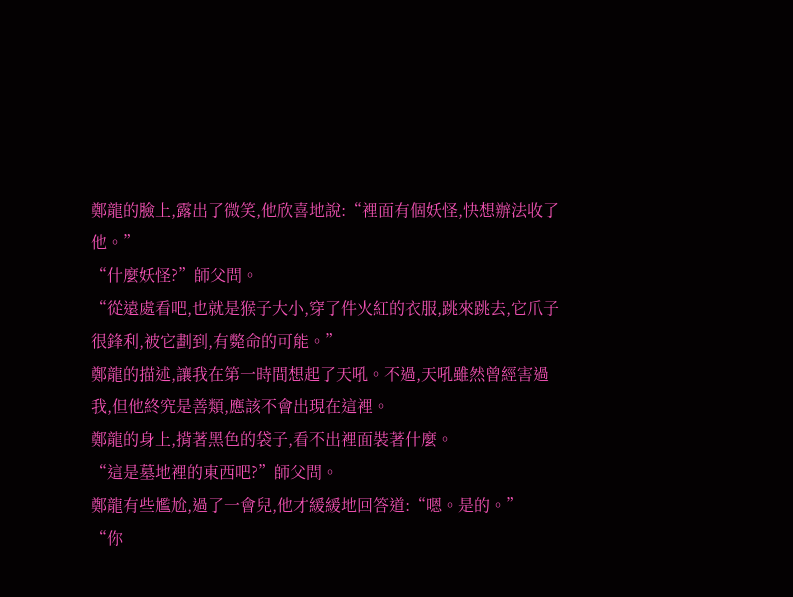鄭龍的臉上,露出了微笑,他欣喜地說:“裡面有個妖怪,快想辦法收了他。”
“什麼妖怪?”師父問。
“從遠處看吧,也就是猴子大小,穿了件火紅的衣服,跳來跳去,它爪子很鋒利,被它劃到,有斃命的可能。”
鄭龍的描述,讓我在第一時間想起了天吼。不過,天吼雖然曾經害過我,但他終究是善類,應該不會出現在這裡。
鄭龍的身上,揹著黑色的袋子,看不出裡面裝著什麼。
“這是墓地裡的東西吧?”師父問。
鄭龍有些尷尬,過了一會兒,他才緩緩地回答道:“嗯。是的。”
“你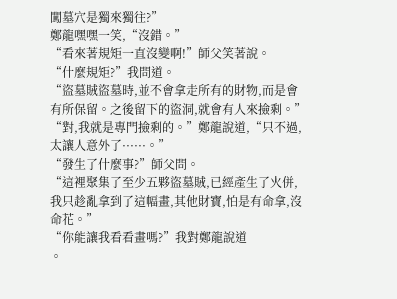闖墓穴是獨來獨往?”
鄭龍嘿嘿一笑,“沒錯。”
“看來著規矩一直沒變啊!”師父笑著說。
“什麼規矩?”我問道。
“盜墓賊盜墓時,並不會拿走所有的財物,而是會有所保留。之後留下的盜洞,就會有人來撿剩。”
“對,我就是專門撿剩的。”鄭龍說道,“只不過,太讓人意外了······。”
“發生了什麼事?”師父問。
“這裡聚集了至少五夥盜墓賊,已經產生了火併,我只趁亂拿到了這幅畫,其他財寶,怕是有命拿,沒命花。”
“你能讓我看看畫嗎?”我對鄭龍說道
。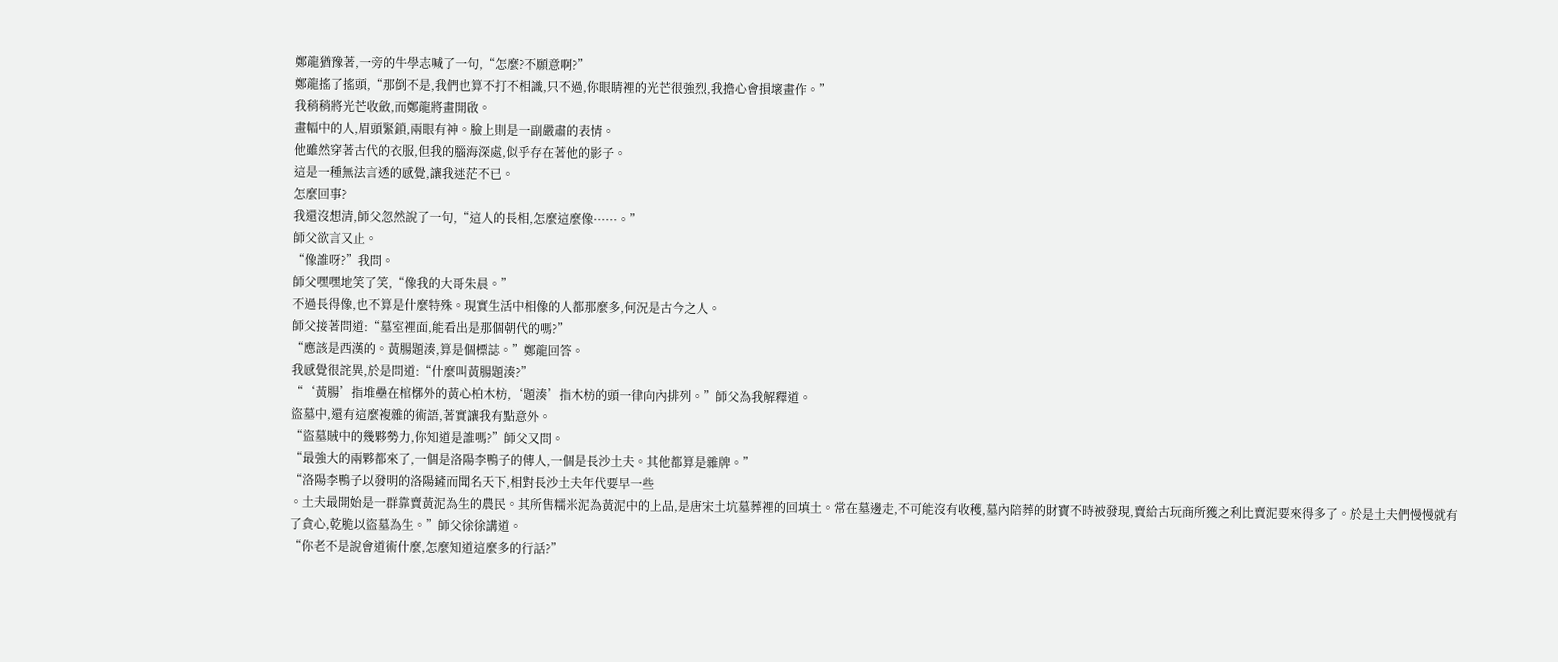鄭龍猶豫著,一旁的牛學志喊了一句,“怎麼?不願意啊?”
鄭龍搖了搖頭,“那倒不是,我們也算不打不相識,只不過,你眼睛裡的光芒很強烈,我擔心會損壞畫作。”
我稍稍將光芒收斂,而鄭龍將畫開啟。
畫幅中的人,眉頭緊鎖,兩眼有神。臉上則是一副嚴肅的表情。
他雖然穿著古代的衣服,但我的腦海深處,似乎存在著他的影子。
這是一種無法言透的感覺,讓我迷茫不已。
怎麼回事?
我還沒想清,師父忽然說了一句,“這人的長相,怎麼這麼像······。”
師父欲言又止。
“像誰呀?”我問。
師父嘿嘿地笑了笑,“像我的大哥朱晨。”
不過長得像,也不算是什麼特殊。現實生活中相像的人都那麼多,何況是古今之人。
師父接著問道:“墓室裡面,能看出是那個朝代的嗎?”
“應該是西漢的。黃腸題湊,算是個標誌。”鄭龍回答。
我感覺很詫異,於是問道:“什麼叫黃腸題湊?”
“‘黃腸’指堆壘在棺槨外的黃心柏木枋,‘題湊’指木枋的頭一律向內排列。”師父為我解釋道。
盜墓中,還有這麼複雜的術語,著實讓我有點意外。
“盜墓賊中的幾夥勢力,你知道是誰嗎?”師父又問。
“最強大的兩夥都來了,一個是洛陽李鴨子的傳人,一個是長沙土夫。其他都算是雜牌。”
“洛陽李鴨子以發明的洛陽鏟而聞名天下,相對長沙土夫年代要早一些
。土夫最開始是一群靠賣黃泥為生的農民。其所售糯米泥為黃泥中的上品,是唐宋土坑墓葬裡的回填土。常在墓邊走,不可能沒有收穫,墓內陪葬的財寶不時被發現,賣給古玩商所獲之利比賣泥要來得多了。於是土夫們慢慢就有了貪心,乾脆以盜墓為生。”師父徐徐講道。
“你老不是說會道術什麼,怎麼知道這麼多的行話?”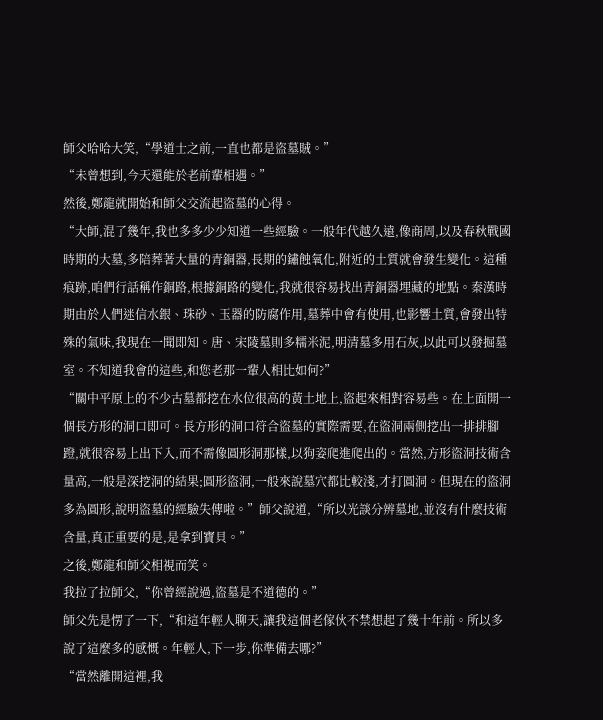師父哈哈大笑,“學道士之前,一直也都是盜墓賊。”
“未曾想到,今天還能於老前輩相遇。”
然後,鄭龍就開始和師父交流起盜墓的心得。
“大師,混了幾年,我也多多少少知道一些經驗。一般年代越久遠,像商周,以及春秋戰國時期的大墓,多陪葬著大量的青銅器,長期的鏽蝕氧化,附近的土質就會發生變化。這種痕跡,咱們行話稱作銅路,根據銅路的變化,我就很容易找出青銅器埋藏的地點。秦漢時期由於人們迷信水銀、珠砂、玉器的防腐作用,墓葬中會有使用,也影響土質,會發出特殊的氣味,我現在一聞即知。唐、宋陵墓則多糯米泥,明清墓多用石灰,以此可以發掘墓室。不知道我會的這些,和您老那一輩人相比如何?”
“關中平原上的不少古墓都挖在水位很高的黃土地上,盜起來相對容易些。在上面開一個長方形的洞口即可。長方形的洞口符合盜墓的實際需要,在盜洞兩側挖出一排排腳蹬,就很容易上出下入,而不需像圓形洞那樣,以狗姿爬進爬出的。當然,方形盜洞技術含量高,一般是深挖洞的結果;圓形盜洞,一般來說墓穴都比較淺,才打圓洞。但現在的盜洞多為圓形,說明盜墓的經驗失傳啦。”師父說道,“所以光談分辨墓地,並沒有什麼技術含量,真正重要的是,是拿到寶貝。”
之後,鄭龍和師父相視而笑。
我拉了拉師父,“你曾經說過,盜墓是不道德的。”
師父先是愣了一下,“和這年輕人聊天,讓我這個老傢伙不禁想起了幾十年前。所以多說了這麼多的感慨。年輕人,下一步,你準備去哪?”
“當然離開這裡,我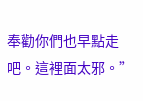奉勸你們也早點走吧。這裡面太邪。”